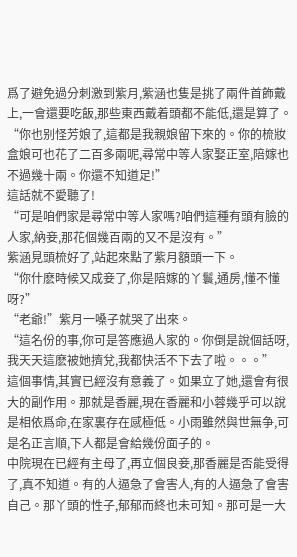爲了避免過分刺激到紫月,紫涵也隻是挑了兩件首飾戴上,一會還要吃飯,那些東西戴着頭都不能低,還是算了。
“你也别怪芳娘了,這都是我親娘留下來的。你的梳妝盒娘可也花了二百多兩呢,尋常中等人家娶正室,陪嫁也不過幾十兩。你還不知道足!”
這話就不愛聽了!
“可是咱們家是尋常中等人家嗎?咱們這種有頭有臉的人家,納妾,那花個幾百兩的又不是沒有。”
紫涵見頭梳好了,站起來點了紫月額頭一下。
“你什麽時候又成妾了,你是陪嫁的丫鬟,通房,懂不懂呀?”
“老爺!”紫月一嗓子就哭了出來。
“這名份的事,你可是答應過人家的。你倒是說個話呀,我天天這麽被她擠兌,我都快活不下去了啦。。。”
這個事情,其實已經沒有意義了。如果立了她,還會有很大的副作用。那就是香麗,現在香麗和小蓉幾乎可以說是相依爲命,在家裏存在感極低。小雨雖然與世無争,可是名正言順,下人都是會給幾份面子的。
中院現在已經有主母了,再立個良妾,那香麗是否能受得了,真不知道。有的人逼急了會害人,有的人逼急了會害自己。那丫頭的性子,郁郁而終也未可知。那可是一大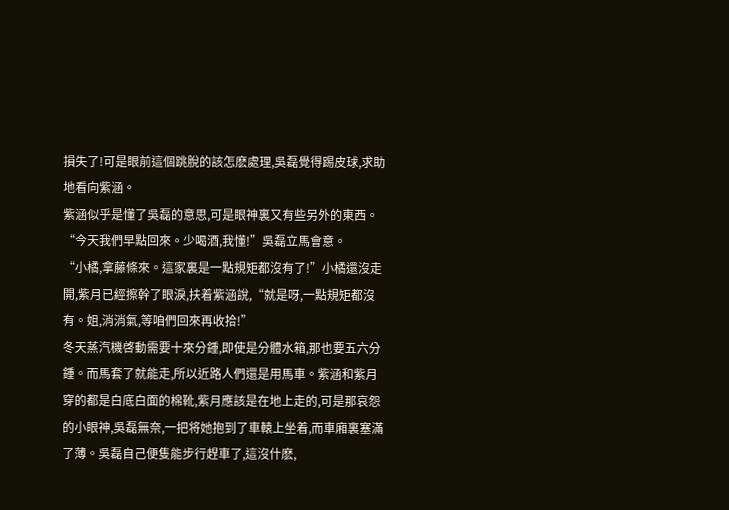損失了!可是眼前這個跳脫的該怎麽處理,吳磊覺得踢皮球,求助地看向紫涵。
紫涵似乎是懂了吳磊的意思,可是眼神裏又有些另外的東西。
“今天我們早點回來。少喝酒,我懂!”吳磊立馬會意。
“小橘,拿藤條來。這家裏是一點規矩都沒有了!”小橘還沒走開,紫月已經擦幹了眼淚,扶着紫涵說,“就是呀,一點規矩都沒有。姐,消消氣,等咱們回來再收拾!”
冬天蒸汽機啓動需要十來分鍾,即使是分體水箱,那也要五六分鍾。而馬套了就能走,所以近路人們還是用馬車。紫涵和紫月穿的都是白底白面的棉靴,紫月應該是在地上走的,可是那哀怨的小眼神,吳磊無奈,一把将她抱到了車轅上坐着,而車廂裏塞滿了薄。吳磊自己便隻能步行趕車了,這沒什麽,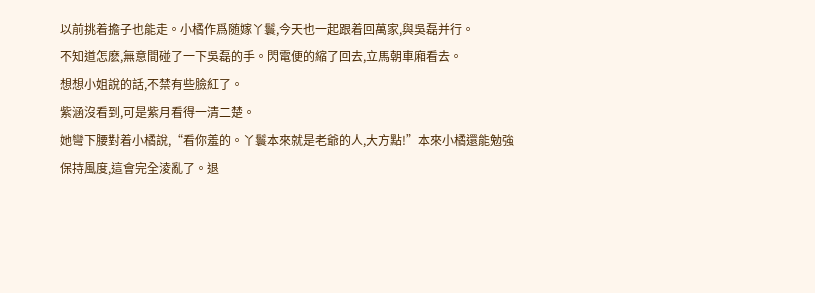以前挑着擔子也能走。小橘作爲随嫁丫鬟,今天也一起跟着回萬家,與吳磊并行。
不知道怎麽,無意間碰了一下吳磊的手。閃電便的縮了回去,立馬朝車廂看去。
想想小姐說的話,不禁有些臉紅了。
紫涵沒看到,可是紫月看得一清二楚。
她彎下腰對着小橘說,“看你羞的。丫鬟本來就是老爺的人,大方點!”本來小橘還能勉強保持風度,這會完全淩亂了。退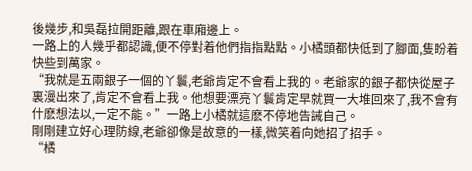後幾步,和吳磊拉開距離,跟在車廂邊上。
一路上的人幾乎都認識,便不停對着他們指指點點。小橘頭都快低到了腳面,隻盼着快些到萬家。
“我就是五兩銀子一個的丫鬟,老爺肯定不會看上我的。老爺家的銀子都快從屋子裏漫出來了,肯定不會看上我。他想要漂亮丫鬟肯定早就買一大堆回來了,我不會有什麽想法以,一定不能。”一路上小橘就這麽不停地告誡自己。
剛剛建立好心理防線,老爺卻像是故意的一樣,微笑着向她招了招手。
“橘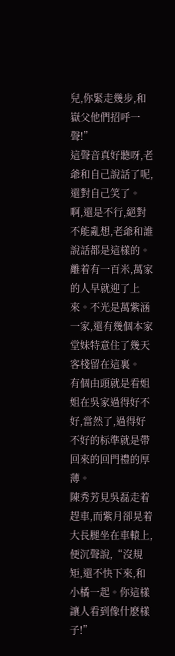兒,你緊走幾步,和嶽父他們招呼一聲!”
這聲音真好聽呀,老爺和自己說話了呢,還對自己笑了。
啊,還是不行,絕對不能亂想,老爺和誰說話都是這樣的。
離着有一百米,萬家的人早就迎了上來。不光是萬紫涵一家,還有幾個本家堂妹特意住了幾天客棧留在這裏。
有個由頭就是看姐姐在吳家過得好不好,當然了,過得好不好的标準就是帶回來的回門禮的厚薄。
陳秀芳見吳磊走着趕車,而紫月卻晃着大長腿坐在車轅上,便沉聲說,“沒規矩,還不快下來,和小橘一起。你這樣讓人看到像什麽樣子!”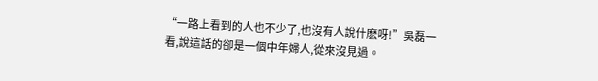“一路上看到的人也不少了,也沒有人說什麽呀!”吳磊一看,說這話的卻是一個中年婦人,從來沒見過。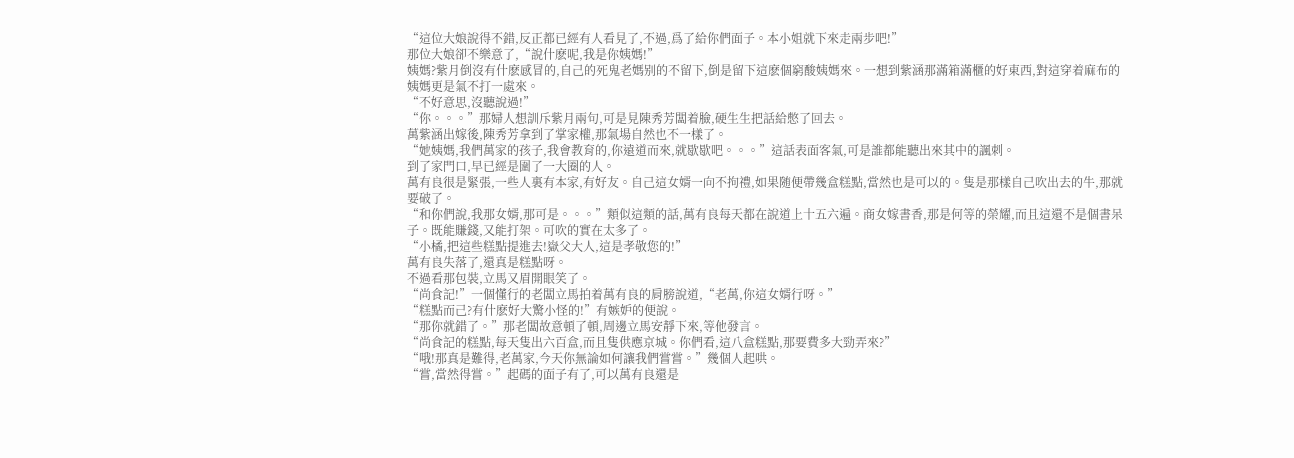“這位大娘說得不錯,反正都已經有人看見了,不過,爲了給你們面子。本小姐就下來走兩步吧!”
那位大娘卻不樂意了,“說什麽呢,我是你姨媽!”
姨媽?紫月倒沒有什麽感冒的,自己的死鬼老媽别的不留下,倒是留下這麽個窮酸姨媽來。一想到紫涵那滿箱滿櫃的好東西,對這穿着麻布的姨媽更是氣不打一處來。
“不好意思,沒聽說過!”
“你。。。”那婦人想訓斥紫月兩句,可是見陳秀芳闆着臉,硬生生把話給憋了回去。
萬紫涵出嫁後,陳秀芳拿到了掌家權,那氣場自然也不一樣了。
“她姨媽,我們萬家的孩子,我會教育的,你遠道而來,就歇歇吧。。。”這話表面客氣,可是誰都能聽出來其中的諷刺。
到了家門口,早已經是圍了一大圈的人。
萬有良很是緊張,一些人裏有本家,有好友。自己這女婿一向不拘禮,如果随便帶幾盒糕點,當然也是可以的。隻是那樣自己吹出去的牛,那就要破了。
“和你們說,我那女婿,那可是。。。”類似這類的話,萬有良每天都在說道上十五六遍。商女嫁書香,那是何等的榮耀,而且這還不是個書呆子。既能賺錢,又能打架。可吹的實在太多了。
“小橘,把這些糕點提進去!嶽父大人,這是孝敬您的!”
萬有良失落了,還真是糕點呀。
不過看那包裝,立馬又眉開眼笑了。
“尚食記!”一個懂行的老闆立馬拍着萬有良的肩膀說道,“老萬,你這女婿行呀。”
“糕點而己?有什麽好大驚小怪的!”有嫉妒的便說。
“那你就錯了。”那老闆故意頓了頓,周邊立馬安靜下來,等他發言。
“尚食記的糕點,每天隻出六百盒,而且隻供應京城。你們看,這八盒糕點,那要費多大勁弄來?”
“哦!那真是難得,老萬家,今天你無論如何讓我們嘗嘗。”幾個人起哄。
“嘗,當然得嘗。”起碼的面子有了,可以萬有良還是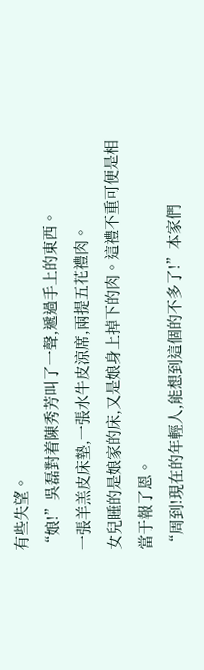有些失望。
“娘!”吳磊對着陳秀芳叫了一聲,遞過手上的東西。
一張羊羔皮床墊,一張水牛皮涼席,兩提五花禮肉。
女兒睡的是娘家的床,又是娘身上掉下的肉。這禮不重可便是相當于報了恩。
“周到!現在的年輕人,能想到這個的不多了!”本家們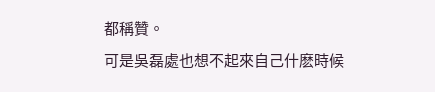都稱贊。
可是吳磊處也想不起來自己什麽時候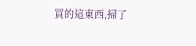買的這東西,掃了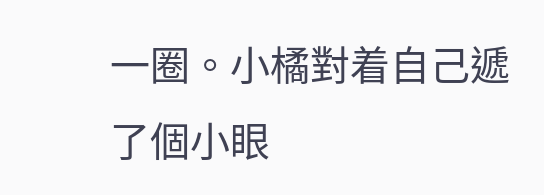一圈。小橘對着自己遞了個小眼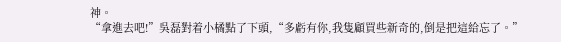神。
“拿進去吧!”吳磊對着小橘點了下頭,“多虧有你,我隻顧買些新奇的,倒是把這給忘了。”